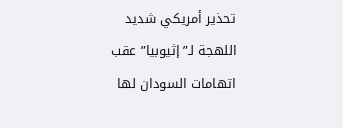تحذير أمريكي شديد اللهجة لـ”إثيوبيا” عقب اتهامات السودان لها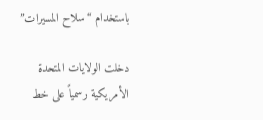باستخدام “سلاح المسيرات”

دخلت الولايات المتحدة الأمريكية رسمياً على خط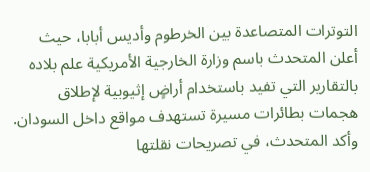التوترات المتصاعدة بين الخرطوم وأديس أبابا، حيث أعلن المتحدث باسم وزارة الخارجية الأمريكية علم بلاده بالتقارير التي تفيد باستخدام أراضٍ إثيوبية لإطلاق هجمات بطائرات مسيرة تستهدف مواقع داخل السودان. وأكد المتحدث، في تصريحات نقلتها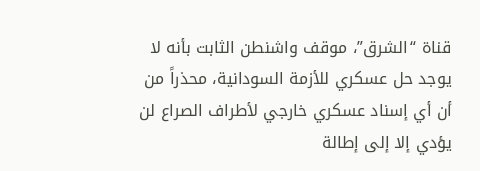قناة “الشرق”، موقف واشنطن الثابت بأنه لا يوجد حل عسكري للأزمة السودانية، محذراً من أن أي إسناد عسكري خارجي لأطراف الصراع لن يؤدي إلا إلى إطالة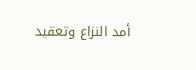أمد النزاع وتعقيد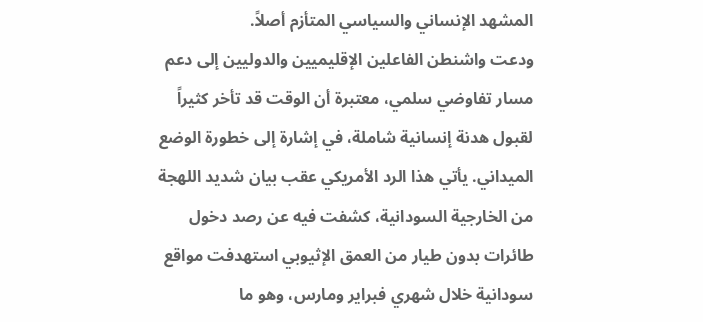المشهد الإنساني والسياسي المتأزم أصلاً.
ودعت واشنطن الفاعلين الإقليميين والدوليين إلى دعم مسار تفاوضي سلمي، معتبرة أن الوقت قد تأخر كثيراً لقبول هدنة إنسانية شاملة، في إشارة إلى خطورة الوضع الميداني. يأتي هذا الرد الأمريكي عقب بيان شديد اللهجة من الخارجية السودانية، كشفت فيه عن رصد دخول طائرات بدون طيار من العمق الإثيوبي استهدفت مواقع سودانية خلال شهري فبراير ومارس، وهو ما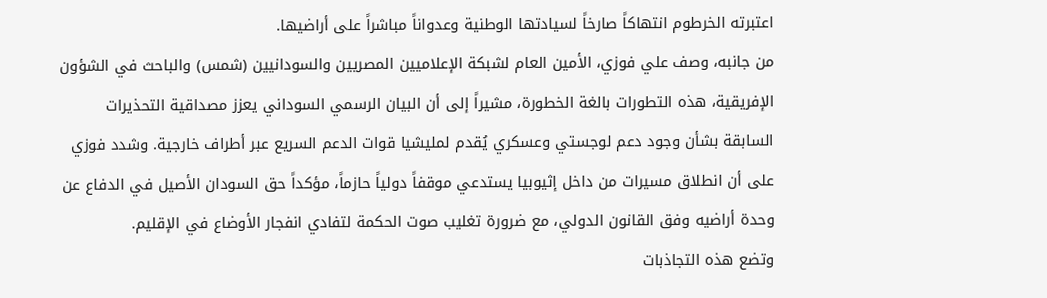اعتبرته الخرطوم انتهاكاً صارخاً لسيادتها الوطنية وعدواناً مباشراً على أراضيها.
من جانبه، وصف علي فوزي، الأمين العام لشبكة الإعلاميين المصريين والسودانيين (شمس) والباحث في الشؤون الإفريقية، هذه التطورات بالغة الخطورة، مشيراً إلى أن البيان الرسمي السوداني يعزز مصداقية التحذيرات السابقة بشأن وجود دعم لوجستي وعسكري يُقدم لمليشيا قوات الدعم السريع عبر أطراف خارجية. وشدد فوزي على أن انطلاق مسيرات من داخل إثيوبيا يستدعي موقفاً دولياً حازماً، مؤكداً حق السودان الأصيل في الدفاع عن وحدة أراضيه وفق القانون الدولي، مع ضرورة تغليب صوت الحكمة لتفادي انفجار الأوضاع في الإقليم.
وتضع هذه التجاذبات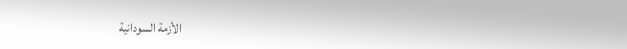الأزمة السودانية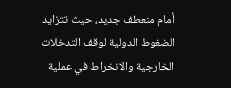أمام منعطف جديد، حيث تتزايد الضغوط الدولية لوقف التدخلات الخارجية والانخراط في عملية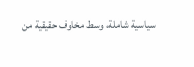سياسية شاملة، وسط مخاوف حقيقية من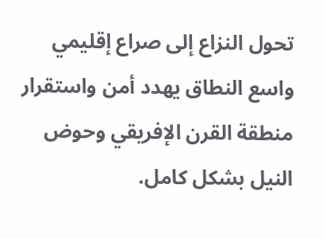تحول النزاع إلى صراع إقليمي واسع النطاق يهدد أمن واستقرار منطقة القرن الإفريقي وحوض النيل بشكل كامل.